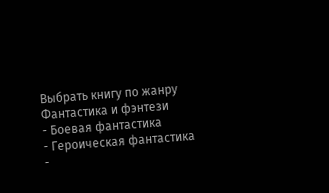Выбрать книгу по жанру
Фантастика и фэнтези
- Боевая фантастика
- Героическая фантастика
-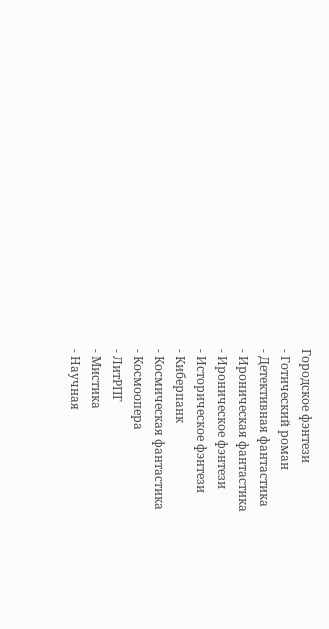Городское фэнтези
- Готический роман
- Детективная фантастика
- Ироническая фантастика
- Ироническое фэнтези
- Историческое фэнтези
- Киберпанк
- Космическая фантастика
- Космоопера
- ЛитРПГ
- Мистика
- Научная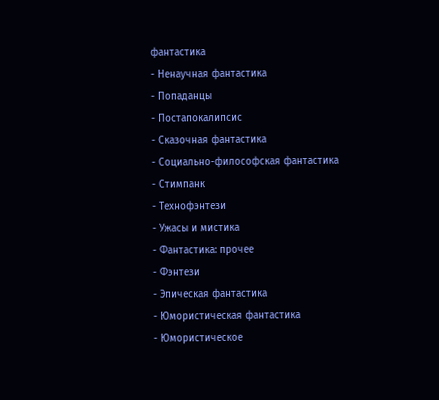фантастика
- Ненаучная фантастика
- Попаданцы
- Постапокалипсис
- Сказочная фантастика
- Социально-философская фантастика
- Стимпанк
- Технофэнтези
- Ужасы и мистика
- Фантастика: прочее
- Фэнтези
- Эпическая фантастика
- Юмористическая фантастика
- Юмористическое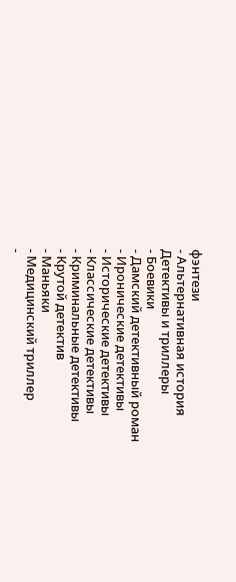фэнтези
- Альтернативная история
Детективы и триллеры
- Боевики
- Дамский детективный роман
- Иронические детективы
- Исторические детективы
- Классические детективы
- Криминальные детективы
- Крутой детектив
- Маньяки
- Медицинский триллер
-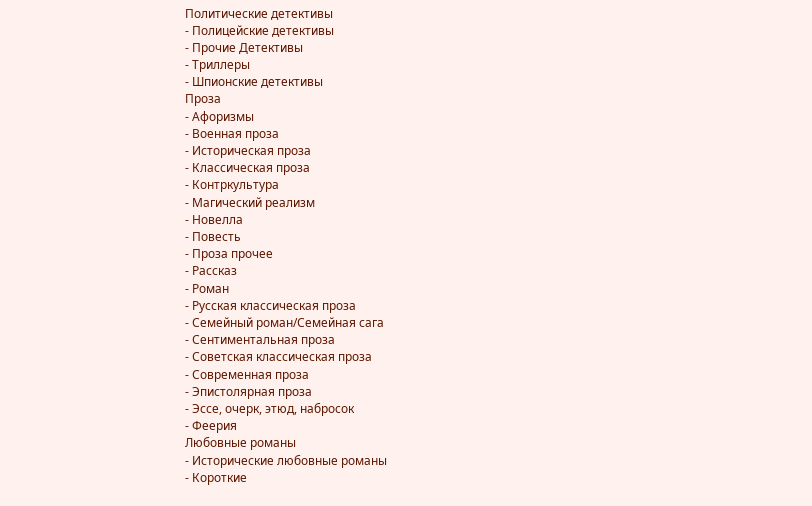Политические детективы
- Полицейские детективы
- Прочие Детективы
- Триллеры
- Шпионские детективы
Проза
- Афоризмы
- Военная проза
- Историческая проза
- Классическая проза
- Контркультура
- Магический реализм
- Новелла
- Повесть
- Проза прочее
- Рассказ
- Роман
- Русская классическая проза
- Семейный роман/Семейная сага
- Сентиментальная проза
- Советская классическая проза
- Современная проза
- Эпистолярная проза
- Эссе, очерк, этюд, набросок
- Феерия
Любовные романы
- Исторические любовные романы
- Короткие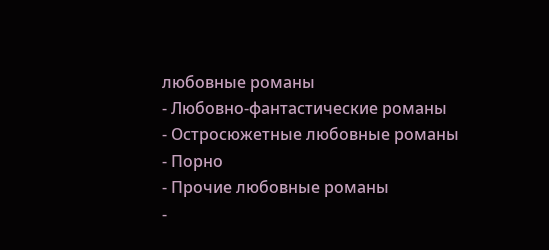любовные романы
- Любовно-фантастические романы
- Остросюжетные любовные романы
- Порно
- Прочие любовные романы
-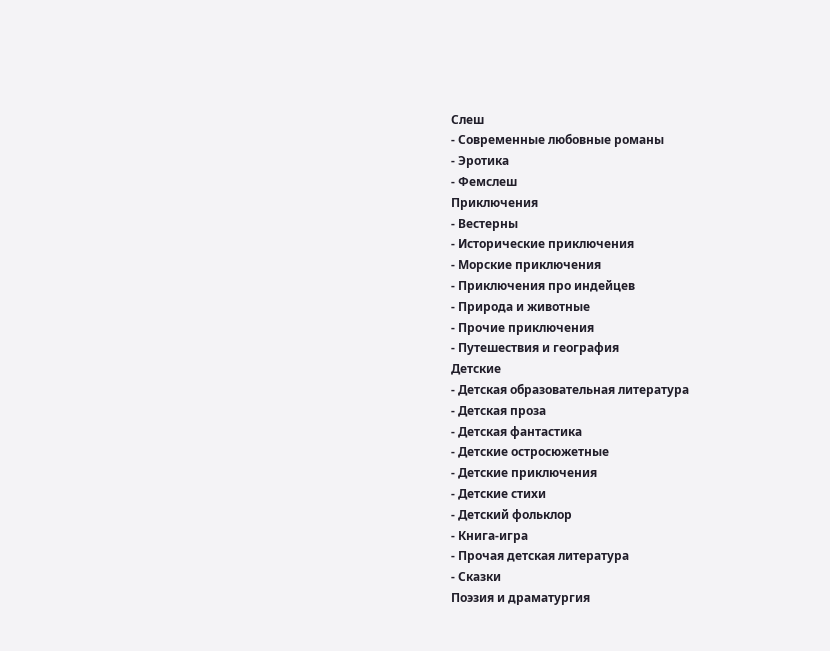Слеш
- Современные любовные романы
- Эротика
- Фемслеш
Приключения
- Вестерны
- Исторические приключения
- Морские приключения
- Приключения про индейцев
- Природа и животные
- Прочие приключения
- Путешествия и география
Детские
- Детская образовательная литература
- Детская проза
- Детская фантастика
- Детские остросюжетные
- Детские приключения
- Детские стихи
- Детский фольклор
- Книга-игра
- Прочая детская литература
- Сказки
Поэзия и драматургия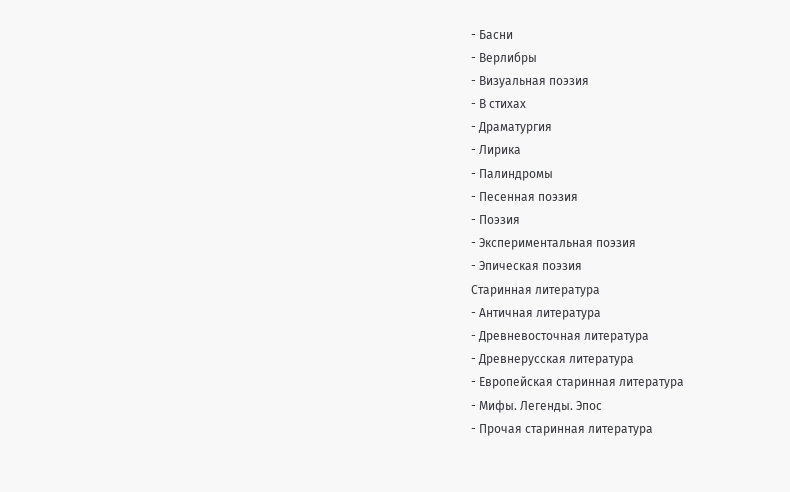- Басни
- Верлибры
- Визуальная поэзия
- В стихах
- Драматургия
- Лирика
- Палиндромы
- Песенная поэзия
- Поэзия
- Экспериментальная поэзия
- Эпическая поэзия
Старинная литература
- Античная литература
- Древневосточная литература
- Древнерусская литература
- Европейская старинная литература
- Мифы. Легенды. Эпос
- Прочая старинная литература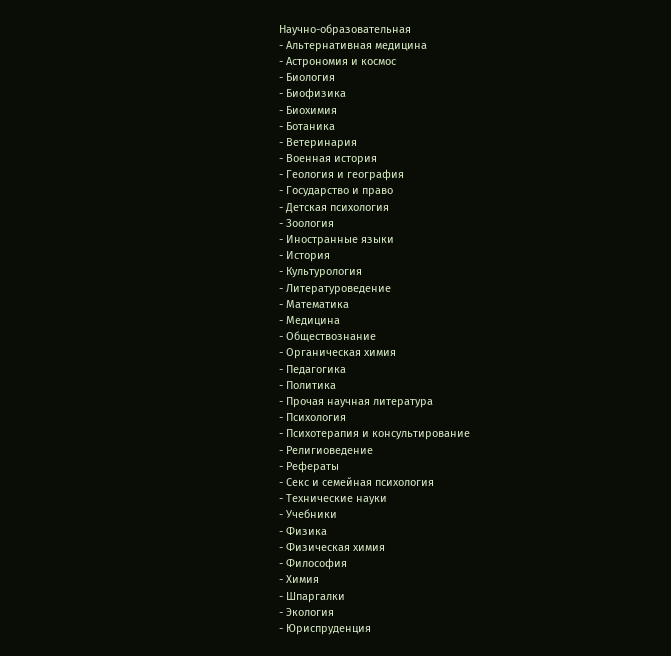Научно-образовательная
- Альтернативная медицина
- Астрономия и космос
- Биология
- Биофизика
- Биохимия
- Ботаника
- Ветеринария
- Военная история
- Геология и география
- Государство и право
- Детская психология
- Зоология
- Иностранные языки
- История
- Культурология
- Литературоведение
- Математика
- Медицина
- Обществознание
- Органическая химия
- Педагогика
- Политика
- Прочая научная литература
- Психология
- Психотерапия и консультирование
- Религиоведение
- Рефераты
- Секс и семейная психология
- Технические науки
- Учебники
- Физика
- Физическая химия
- Философия
- Химия
- Шпаргалки
- Экология
- Юриспруденция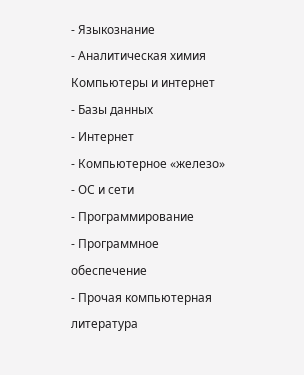- Языкознание
- Аналитическая химия
Компьютеры и интернет
- Базы данных
- Интернет
- Компьютерное «железо»
- ОС и сети
- Программирование
- Программное обеспечение
- Прочая компьютерная литература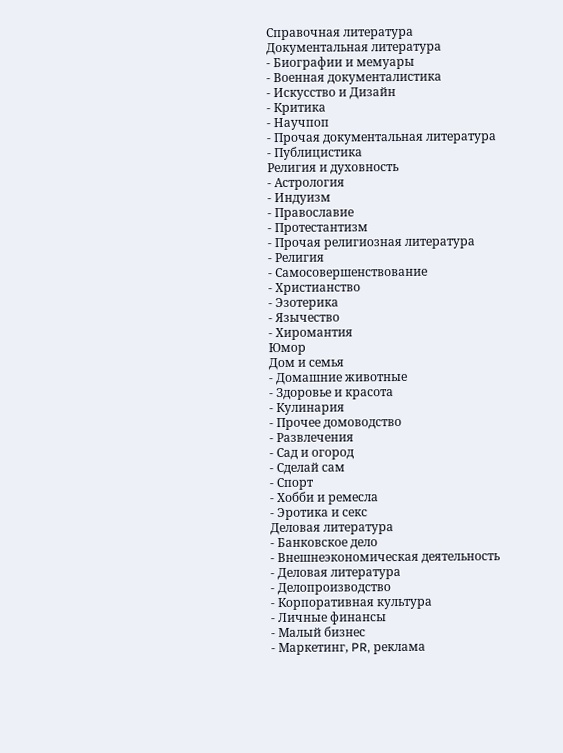Справочная литература
Документальная литература
- Биографии и мемуары
- Военная документалистика
- Искусство и Дизайн
- Критика
- Научпоп
- Прочая документальная литература
- Публицистика
Религия и духовность
- Астрология
- Индуизм
- Православие
- Протестантизм
- Прочая религиозная литература
- Религия
- Самосовершенствование
- Христианство
- Эзотерика
- Язычество
- Хиромантия
Юмор
Дом и семья
- Домашние животные
- Здоровье и красота
- Кулинария
- Прочее домоводство
- Развлечения
- Сад и огород
- Сделай сам
- Спорт
- Хобби и ремесла
- Эротика и секс
Деловая литература
- Банковское дело
- Внешнеэкономическая деятельность
- Деловая литература
- Делопроизводство
- Корпоративная культура
- Личные финансы
- Малый бизнес
- Маркетинг, PR, реклама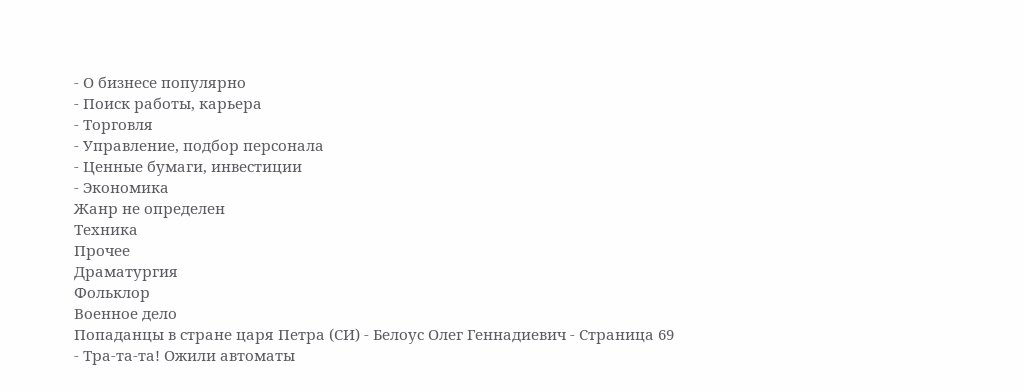- О бизнесе популярно
- Поиск работы, карьера
- Торговля
- Управление, подбор персонала
- Ценные бумаги, инвестиции
- Экономика
Жанр не определен
Техника
Прочее
Драматургия
Фольклор
Военное дело
Попаданцы в стране царя Петра (СИ) - Белоус Олег Геннадиевич - Страница 69
- Тра-та-та! Ожили автоматы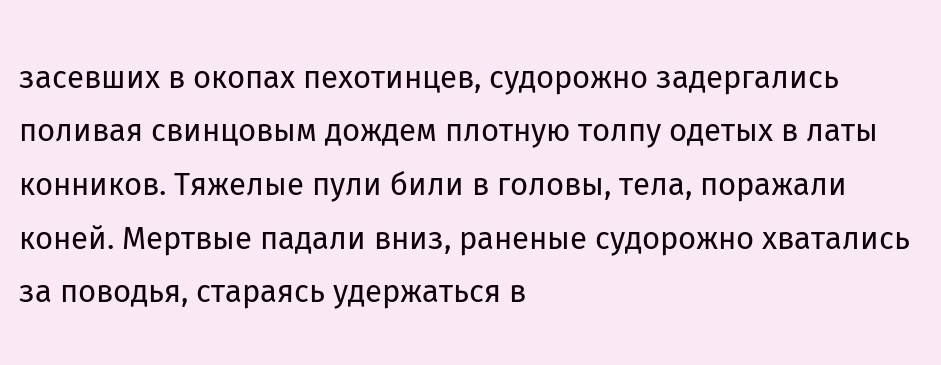засевших в окопах пехотинцев, судорожно задергались поливая свинцовым дождем плотную толпу одетых в латы конников. Тяжелые пули били в головы, тела, поражали коней. Мертвые падали вниз, раненые судорожно хватались за поводья, стараясь удержаться в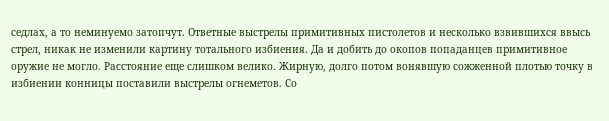седлах, а то неминуемо затопчут. Ответные выстрелы примитивных пистолетов и несколько взвившихся ввысь стрел, никак не изменили картину тотального избиения. Да и добить до окопов попаданцев примитивное оружие не могло. Расстояние еще слишком велико. Жирную, долго потом вонявшую сожженной плотью точку в избиении конницы поставили выстрелы огнеметов. Со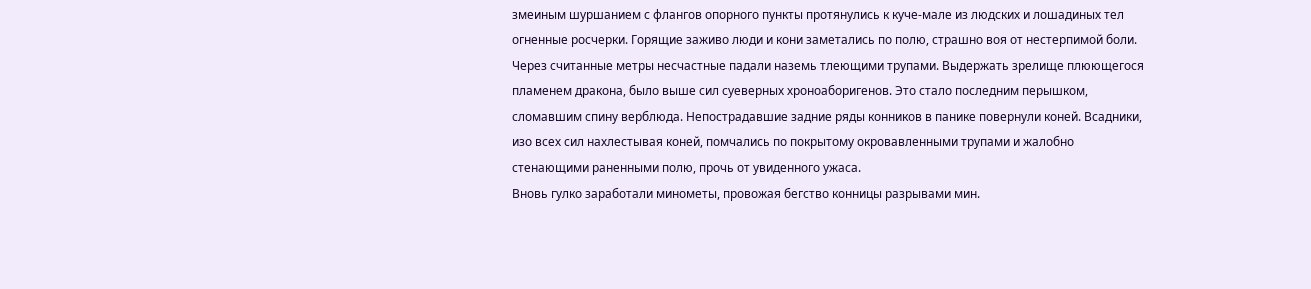змеиным шуршанием с флангов опорного пункты протянулись к куче-мале из людских и лошадиных тел огненные росчерки. Горящие заживо люди и кони заметались по полю, страшно воя от нестерпимой боли. Через считанные метры несчастные падали наземь тлеющими трупами. Выдержать зрелище плюющегося пламенем дракона, было выше сил суеверных хроноаборигенов. Это стало последним перышком, сломавшим спину верблюда. Непострадавшие задние ряды конников в панике повернули коней. Всадники, изо всех сил нахлестывая коней, помчались по покрытому окровавленными трупами и жалобно стенающими раненными полю, прочь от увиденного ужаса.
Вновь гулко заработали минометы, провожая бегство конницы разрывами мин.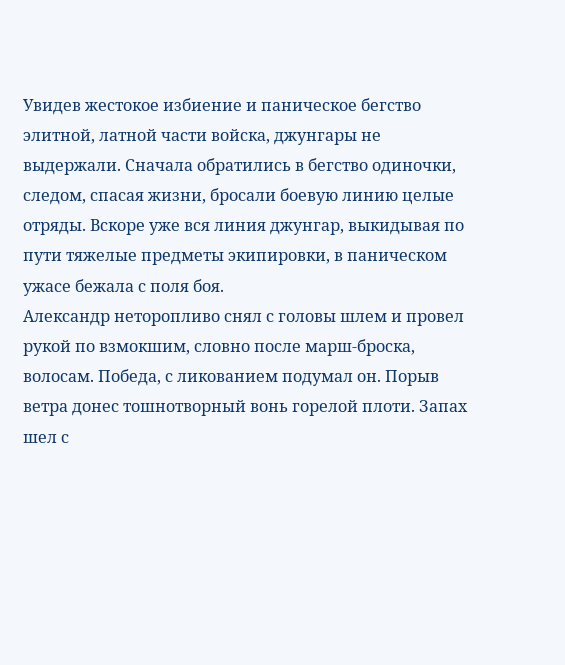Увидев жестокое избиение и паническое бегство элитной, латной части войска, джунгары не выдержали. Сначала обратились в бегство одиночки, следом, спасая жизни, бросали боевую линию целые отряды. Вскоре уже вся линия джунгар, выкидывая по пути тяжелые предметы экипировки, в паническом ужасе бежала с поля боя.
Александр неторопливо снял с головы шлем и провел рукой по взмокшим, словно после марш-броска, волосам. Победа, с ликованием подумал он. Порыв ветра донес тошнотворный вонь горелой плоти. Запах шел с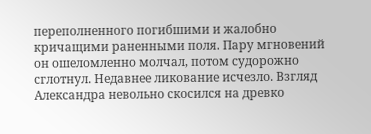переполненного погибшими и жалобно кричащими раненными поля. Пару мгновений он ошеломленно молчал, потом судорожно сглотнул. Недавнее ликование исчезло. Взгляд Александра невольно скосился на древко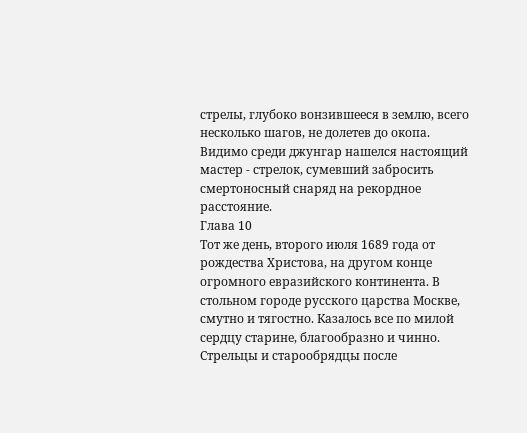стрелы, глубоко вонзившееся в землю, всего несколько шагов, не долетев до окопа. Видимо среди джунгар нашелся настоящий мастер - стрелок, сумевший забросить смертоносный снаряд на рекордное расстояние.
Глава 10
Тот же день, второго июля 1689 года от рождества Христова, на другом конце огромного евразийского континента. В стольном городе русского царства Москве, смутно и тягостно. Казалось все по милой сердцу старине, благообразно и чинно. Стрельцы и старообрядцы после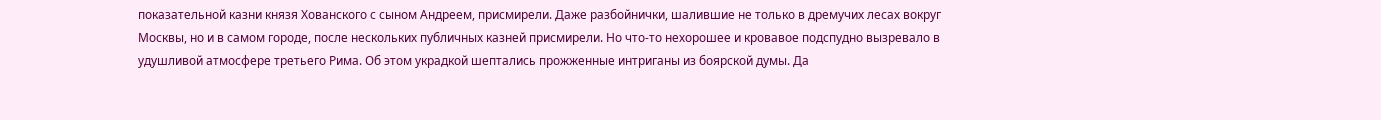показательной казни князя Хованского с сыном Андреем, присмирели. Даже разбойнички, шалившие не только в дремучих лесах вокруг Москвы, но и в самом городе, после нескольких публичных казней присмирели. Но что-то нехорошее и кровавое подспудно вызревало в удушливой атмосфере третьего Рима. Об этом украдкой шептались прожженные интриганы из боярской думы. Да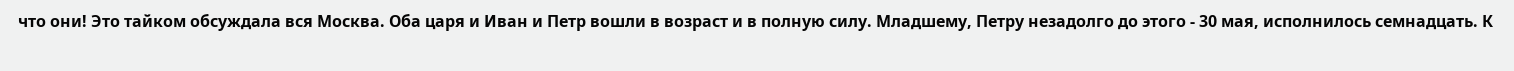что они! Это тайком обсуждала вся Москва. Оба царя и Иван и Петр вошли в возраст и в полную силу. Младшему, Петру незадолго до этого - 30 мая, исполнилось семнадцать. К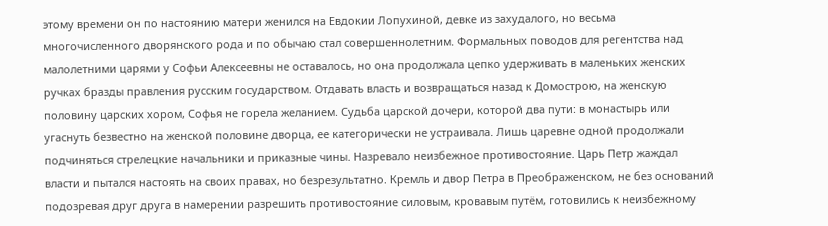этому времени он по настоянию матери женился на Евдокии Лопухиной, девке из захудалого, но весьма многочисленного дворянского рода и по обычаю стал совершеннолетним. Формальных поводов для регентства над малолетними царями у Софьи Алексеевны не оставалось, но она продолжала цепко удерживать в маленьких женских ручках бразды правления русским государством. Отдавать власть и возвращаться назад к Домострою, на женскую половину царских хором, Софья не горела желанием. Судьба царской дочери, которой два пути: в монастырь или угаснуть безвестно на женской половине дворца, ее категорически не устраивала. Лишь царевне одной продолжали подчиняться стрелецкие начальники и приказные чины. Назревало неизбежное противостояние. Царь Петр жаждал власти и пытался настоять на своих правах, но безрезультатно. Кремль и двор Петра в Преображенском, не без оснований подозревая друг друга в намерении разрешить противостояние силовым, кровавым путём, готовились к неизбежному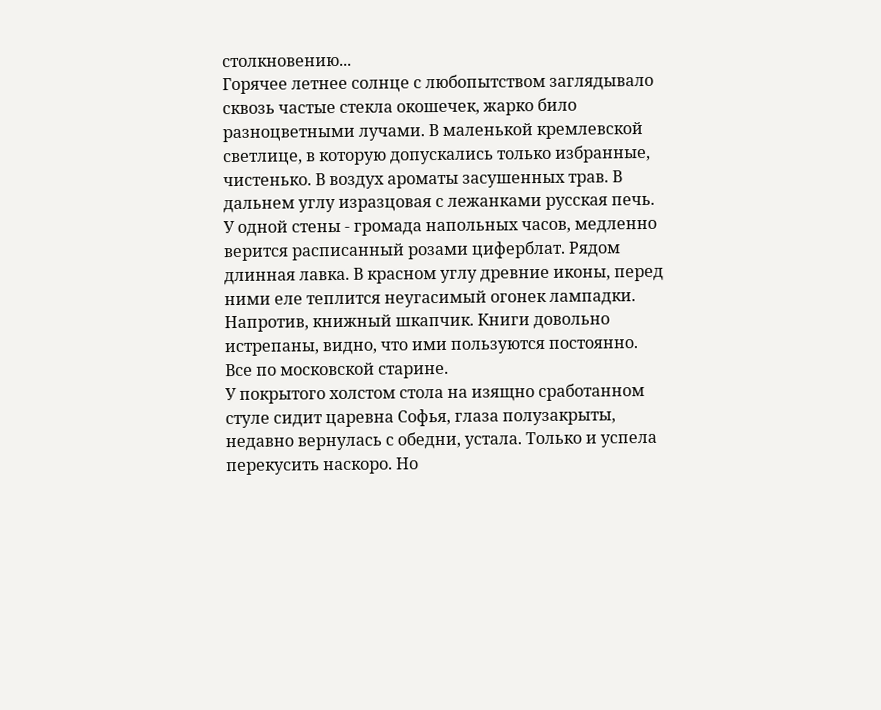столкновению...
Горячее летнее солнце с любопытством заглядывало сквозь частые стекла окошечек, жарко било разноцветными лучами. В маленькой кремлевской светлице, в которую допускались только избранные, чистенько. В воздух ароматы засушенных трав. В дальнем углу изразцовая с лежанками русская печь. У одной стены - громада напольных часов, медленно верится расписанный розами циферблат. Рядом длинная лавка. В красном углу древние иконы, перед ними еле теплится неугасимый огонек лампадки. Напротив, книжный шкапчик. Книги довольно истрепаны, видно, что ими пользуются постоянно. Все по московской старине.
У покрытого холстом стола на изящно сработанном стуле сидит царевна Софья, глаза полузакрыты, недавно вернулась с обедни, устала. Только и успела перекусить наскоро. Но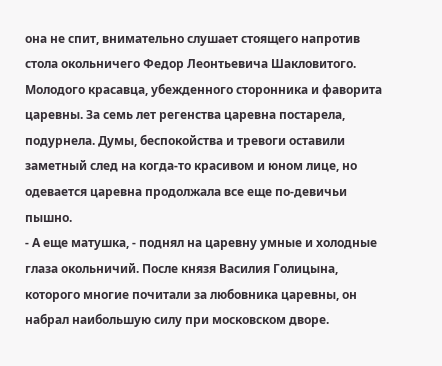она не спит, внимательно слушает стоящего напротив стола окольничего Федор Леонтьевича Шакловитого. Молодого красавца, убежденного сторонника и фаворита царевны. За семь лет регенства царевна постарела, подурнела. Думы, беспокойства и тревоги оставили заметный след на когда-то красивом и юном лице, но одевается царевна продолжала все еще по-девичьи пышно.
- А еще матушка, - поднял на царевну умные и холодные глаза окольничий. После князя Василия Голицына, которого многие почитали за любовника царевны, он набрал наибольшую силу при московском дворе.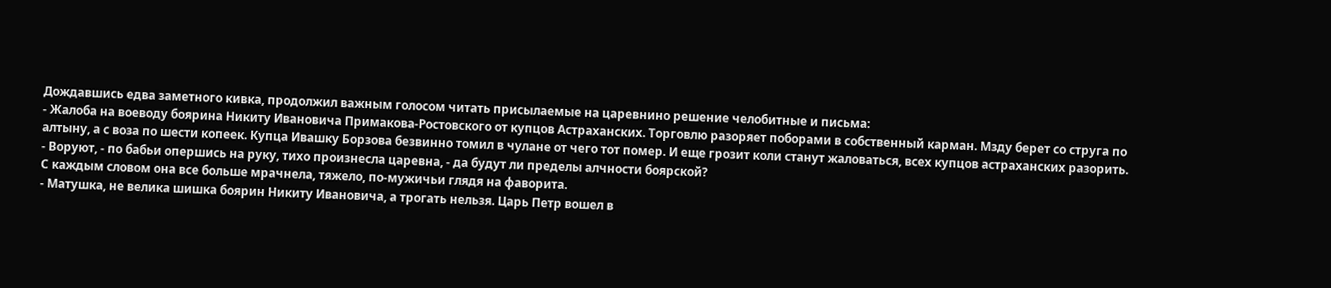Дождавшись едва заметного кивка, продолжил важным голосом читать присылаемые на царевнино решение челобитные и письма:
- Жалоба на воеводу боярина Никиту Ивановича Примакова-Ростовского от купцов Астраханских. Торговлю разоряет поборами в собственный карман. Мзду берет со струга по алтыну, а с воза по шести копеек. Купца Ивашку Борзова безвинно томил в чулане от чего тот помер. И еще грозит коли станут жаловаться, всех купцов астраханских разорить.
- Воруют, - по бабьи опершись на руку, тихо произнесла царевна, - да будут ли пределы алчности боярской?
С каждым словом она все больше мрачнела, тяжело, по-мужичьи глядя на фаворита.
- Матушка, не велика шишка боярин Никиту Ивановича, а трогать нельзя. Царь Петр вошел в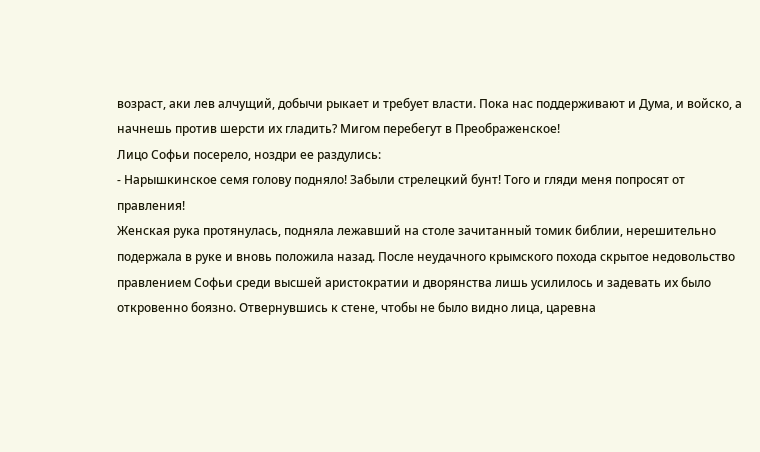возраст, аки лев алчущий, добычи рыкает и требует власти. Пока нас поддерживают и Дума, и войско, а начнешь против шерсти их гладить? Мигом перебегут в Преображенское!
Лицо Софьи посерело, ноздри ее раздулись:
- Нарышкинское семя голову подняло! Забыли стрелецкий бунт! Того и гляди меня попросят от правления!
Женская рука протянулась, подняла лежавший на столе зачитанный томик библии, нерешительно подержала в руке и вновь положила назад. После неудачного крымского похода скрытое недовольство правлением Софьи среди высшей аристократии и дворянства лишь усилилось и задевать их было откровенно боязно. Отвернувшись к стене, чтобы не было видно лица, царевна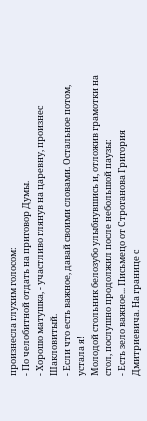произнесла глухим голосом:
- По челобитной отдать на приговор Думы.
- Хорошо матушка, - участливо глянув на царевну, произнес Шакловитый.
- Если что есть важное, давай своими словами. Остальное потом, устала я!
Молодой стольник белозубо улыбнувшись и, отложив грамотки на стол, послушно продолжил после небольшой паузы:
- Есть зело важное... Письмецо от Строганова Григория Дмитриевича. На границе с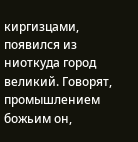киргизцами, появился из ниоткуда город великий. Говорят, промышлением божьим он,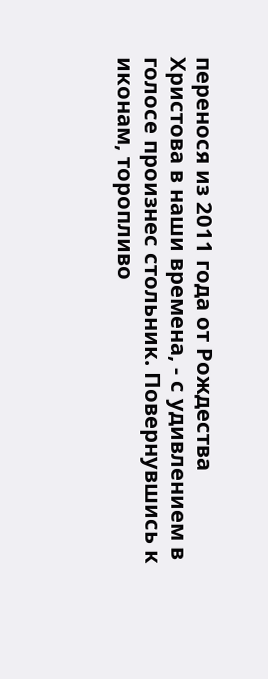перенося из 2011 года от Рождества Христова в наши времена, - с удивлением в голосе произнес стольник. Повернувшись к иконам, торопливо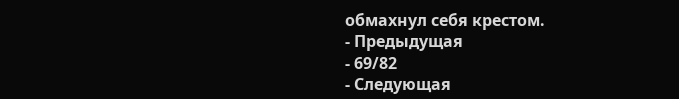обмахнул себя крестом.
- Предыдущая
- 69/82
- Следующая